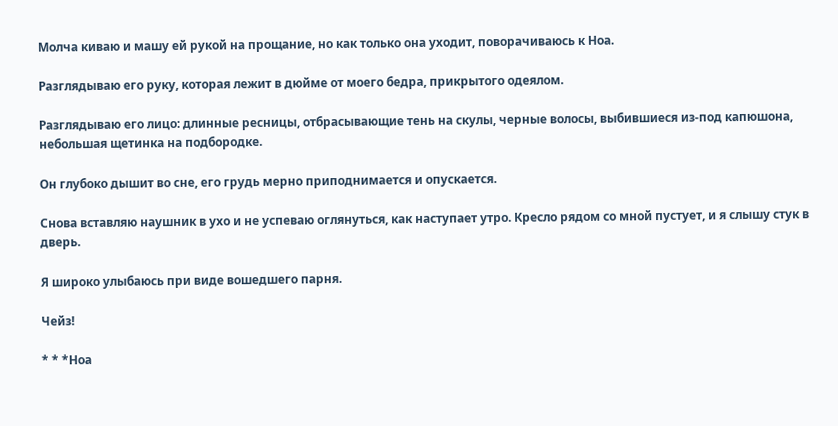Молча киваю и машу ей рукой на прощание, но как только она уходит, поворачиваюсь к Ноа.

Разглядываю его руку, которая лежит в дюйме от моего бедра, прикрытого одеялом.

Разглядываю его лицо: длинные ресницы, отбрасывающие тень на скулы, черные волосы, выбившиеся из-под капюшона, небольшая щетинка на подбородке.

Он глубоко дышит во сне, его грудь мерно приподнимается и опускается.

Снова вставляю наушник в ухо и не успеваю оглянуться, как наступает утро. Кресло рядом со мной пустует, и я слышу стук в дверь.

Я широко улыбаюсь при виде вошедшего парня.

Чейз!

* * *Ноа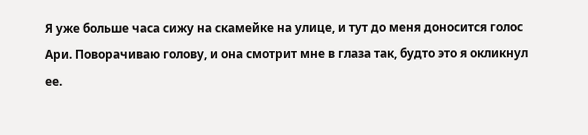Я уже больше часа сижу на скамейке на улице, и тут до меня доносится голос Ари. Поворачиваю голову, и она смотрит мне в глаза так, будто это я окликнул ее.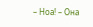– Ноа! – Она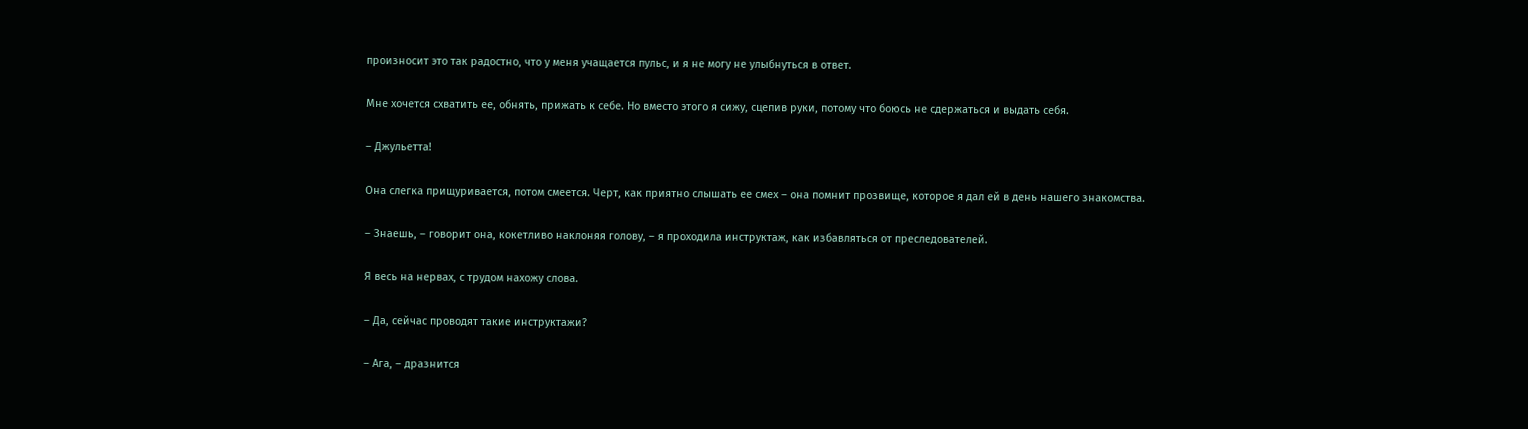произносит это так радостно, что у меня учащается пульс, и я не могу не улыбнуться в ответ.

Мне хочется схватить ее, обнять, прижать к себе. Но вместо этого я сижу, сцепив руки, потому что боюсь не сдержаться и выдать себя.

– Джульетта!

Она слегка прищуривается, потом смеется. Черт, как приятно слышать ее смех – она помнит прозвище, которое я дал ей в день нашего знакомства.

– Знаешь, – говорит она, кокетливо наклоняя голову, – я проходила инструктаж, как избавляться от преследователей.

Я весь на нервах, с трудом нахожу слова.

– Да, сейчас проводят такие инструктажи?

– Ага, – дразнится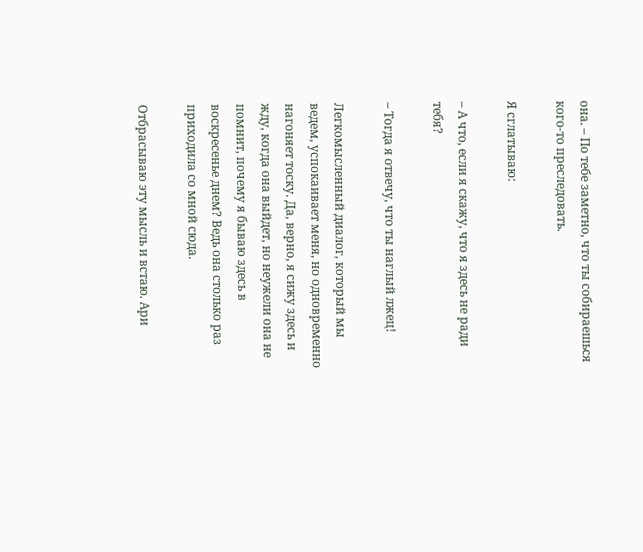она. – По тебе заметно, что ты собираешься кого-то преследовать.

Я сглатываю:

– А что, если я скажу, что я здесь не ради тебя?

– Тогда я отвечу, что ты наглый лжец!

Легкомысленный диалог, который мы ведем, успокаивает меня, но одновременно нагоняет тоску. Да, верно, я сижу здесь и жду, когда она выйдет, но неужели она не помнит, почему я бываю здесь в воскресенье днем? Ведь она столько раз приходила со мной сюда.

Отбрасываю эту мысль и встаю. Ари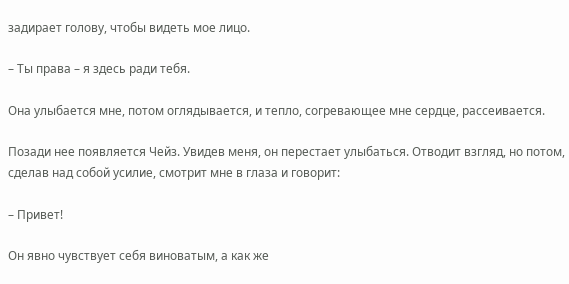задирает голову, чтобы видеть мое лицо.

– Ты права – я здесь ради тебя.

Она улыбается мне, потом оглядывается, и тепло, согревающее мне сердце, рассеивается.

Позади нее появляется Чейз. Увидев меня, он перестает улыбаться. Отводит взгляд, но потом, сделав над собой усилие, смотрит мне в глаза и говорит:

– Привет!

Он явно чувствует себя виноватым, а как же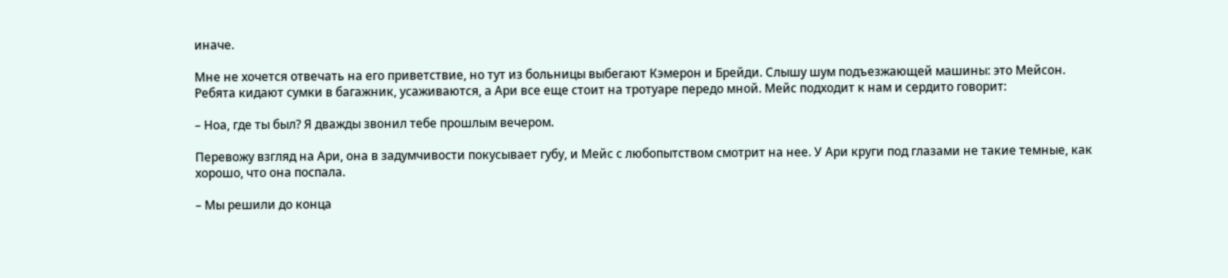иначе.

Мне не хочется отвечать на его приветствие, но тут из больницы выбегают Кэмерон и Брейди. Слышу шум подъезжающей машины: это Мейсон. Ребята кидают сумки в багажник, усаживаются, а Ари все еще стоит на тротуаре передо мной. Мейс подходит к нам и сердито говорит:

– Ноа, где ты был? Я дважды звонил тебе прошлым вечером.

Перевожу взгляд на Ари, она в задумчивости покусывает губу, и Мейс с любопытством смотрит на нее. У Ари круги под глазами не такие темные, как хорошо, что она поспала.

– Мы решили до конца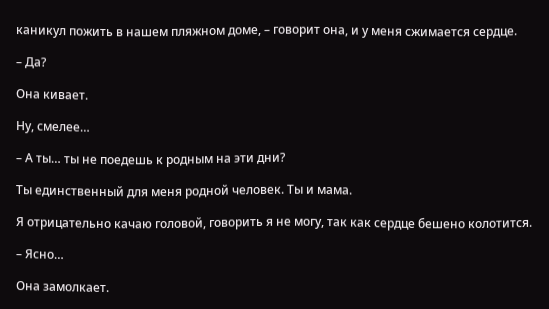каникул пожить в нашем пляжном доме, – говорит она, и у меня сжимается сердце.

– Да?

Она кивает.

Ну, смелее…

– А ты… ты не поедешь к родным на эти дни?

Ты единственный для меня родной человек. Ты и мама.

Я отрицательно качаю головой, говорить я не могу, так как сердце бешено колотится.

– Ясно…

Она замолкает.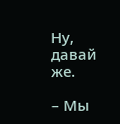Ну, давай же.

– Мы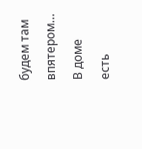будем там впятером… В доме есть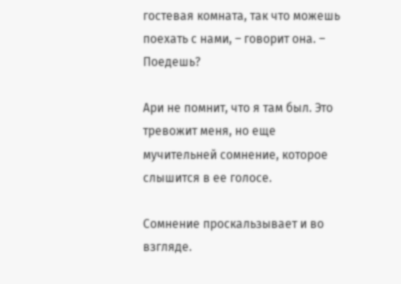гостевая комната, так что можешь поехать с нами, – говорит она. – Поедешь?

Ари не помнит, что я там был. Это тревожит меня, но еще мучительней сомнение, которое слышится в ее голосе.

Сомнение проскальзывает и во взгляде.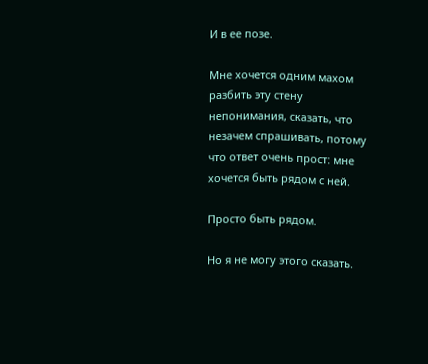И в ее позе.

Мне хочется одним махом разбить эту стену непонимания, сказать, что незачем спрашивать, потому что ответ очень прост: мне хочется быть рядом с ней.

Просто быть рядом.

Но я не могу этого сказать.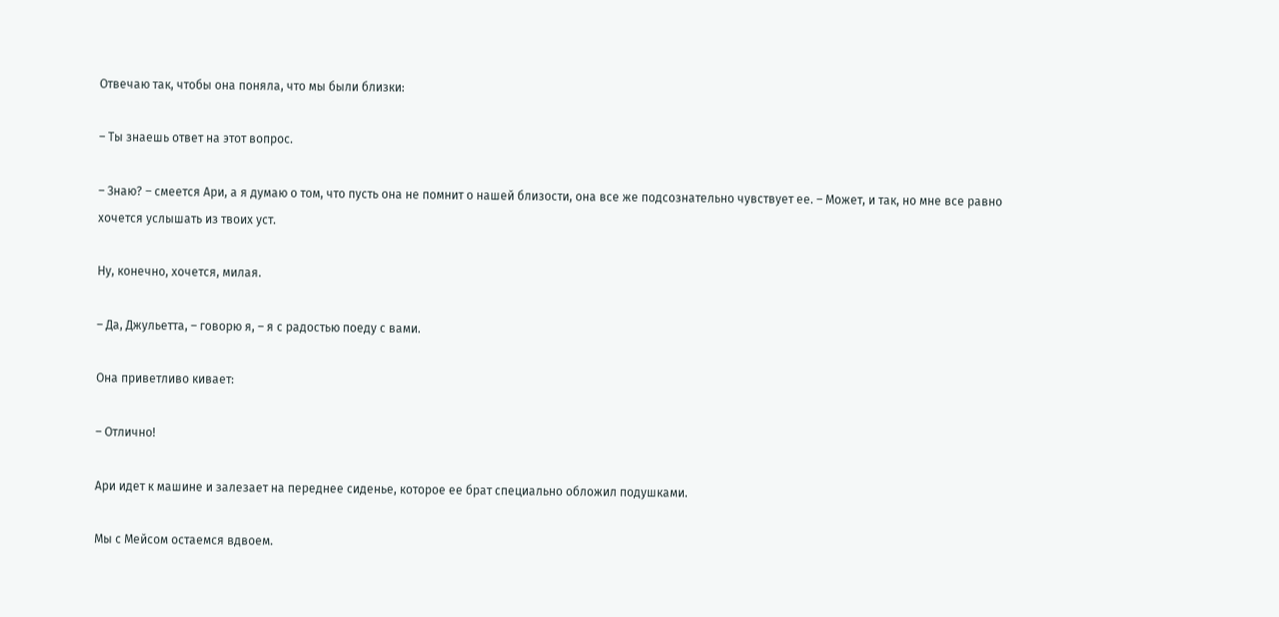Отвечаю так, чтобы она поняла, что мы были близки:

– Ты знаешь ответ на этот вопрос.

– Знаю? – смеется Ари, а я думаю о том, что пусть она не помнит о нашей близости, она все же подсознательно чувствует ее. – Может, и так, но мне все равно хочется услышать из твоих уст.

Ну, конечно, хочется, милая.

– Да, Джульетта, – говорю я, – я с радостью поеду с вами.

Она приветливо кивает:

– Отлично!

Ари идет к машине и залезает на переднее сиденье, которое ее брат специально обложил подушками.

Мы с Мейсом остаемся вдвоем.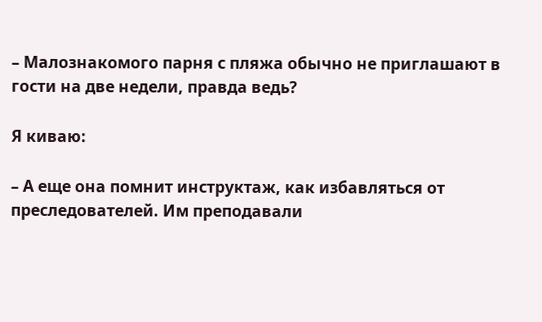– Малознакомого парня с пляжа обычно не приглашают в гости на две недели, правда ведь?

Я киваю:

– А еще она помнит инструктаж, как избавляться от преследователей. Им преподавали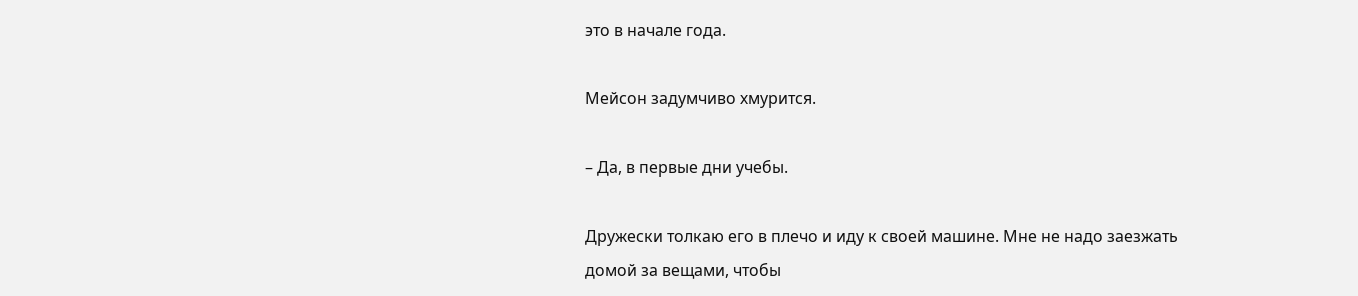это в начале года.

Мейсон задумчиво хмурится.

– Да, в первые дни учебы.

Дружески толкаю его в плечо и иду к своей машине. Мне не надо заезжать домой за вещами, чтобы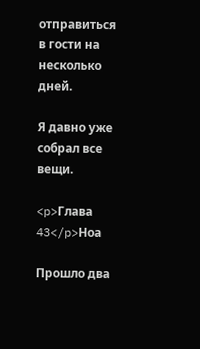отправиться в гости на несколько дней.

Я давно уже собрал все вещи.

<p>Глава 43</p>Ноа

Прошло два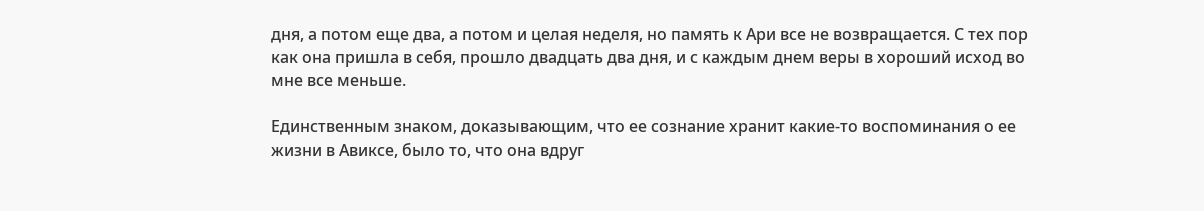дня, а потом еще два, а потом и целая неделя, но память к Ари все не возвращается. С тех пор как она пришла в себя, прошло двадцать два дня, и с каждым днем веры в хороший исход во мне все меньше.

Единственным знаком, доказывающим, что ее сознание хранит какие-то воспоминания о ее жизни в Авиксе, было то, что она вдруг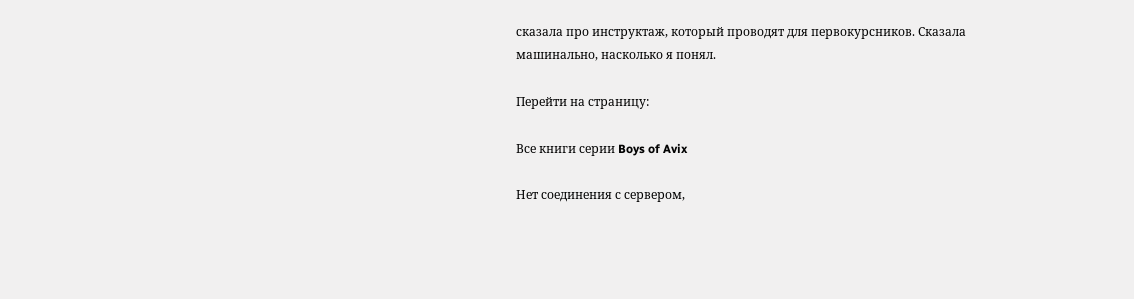сказала про инструктаж, который проводят для первокурсников. Сказала машинально, насколько я понял.

Перейти на страницу:

Все книги серии Boys of Avix

Нет соединения с сервером,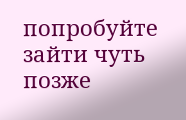попробуйте зайти чуть позже